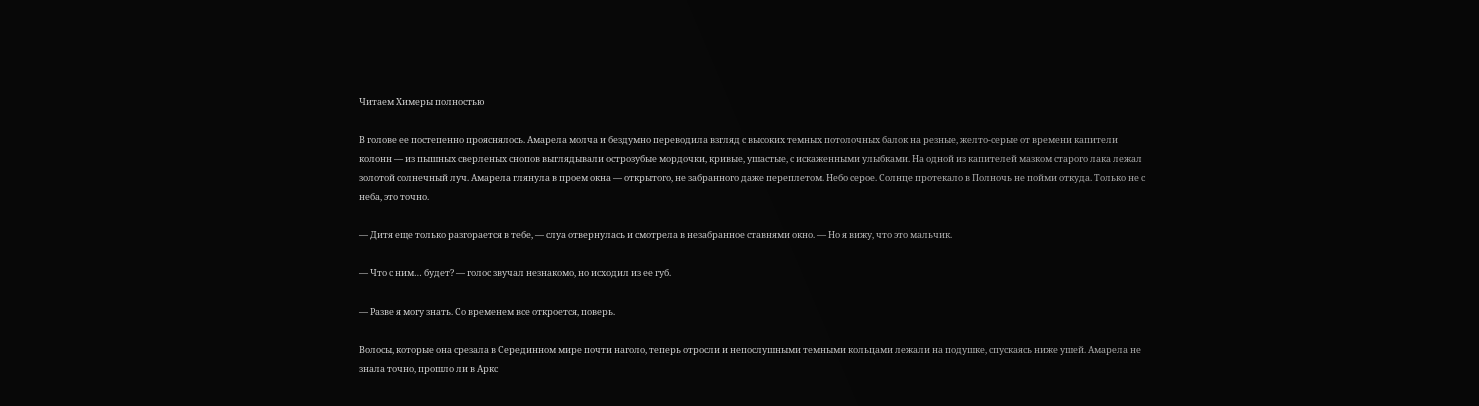Читаем Химеры полностью

В голове ее постепенно прояснялось. Амарела молча и бездумно переводила взгляд с высоких темных потолочных балок на резные, желто-серые от времени капители колонн — из пышных сверленых снопов выглядывали острозубые мордочки, кривые, ушастые, с искаженными улыбками. На одной из капителей мазком старого лака лежал золотой солнечный луч. Амарела глянула в проем окна — открытого, не забранного даже переплетом. Небо серое. Солнце протекало в Полночь не пойми откуда. Только не с неба, это точно.

— Дитя еще только разгорается в тебе, — слуа отвернулась и смотрела в незабранное ставнями окно. — Но я вижу, что это мальчик.

— Что с ним… будет? — голос звучал незнакомо, но исходил из ее губ.

— Разве я могу знать. Со временем все откроется, поверь.

Волосы, которые она срезала в Серединном мире почти наголо, теперь отросли и непослушными темными кольцами лежали на подушке, спускаясь ниже ушей. Амарела не знала точно, прошло ли в Аркс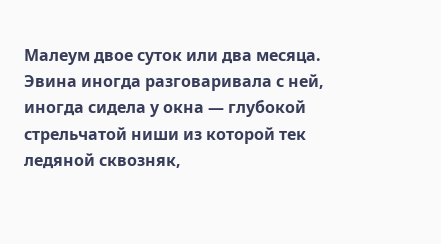Малеум двое суток или два месяца. Эвина иногда разговаривала с ней, иногда сидела у окна — глубокой стрельчатой ниши из которой тек ледяной сквозняк,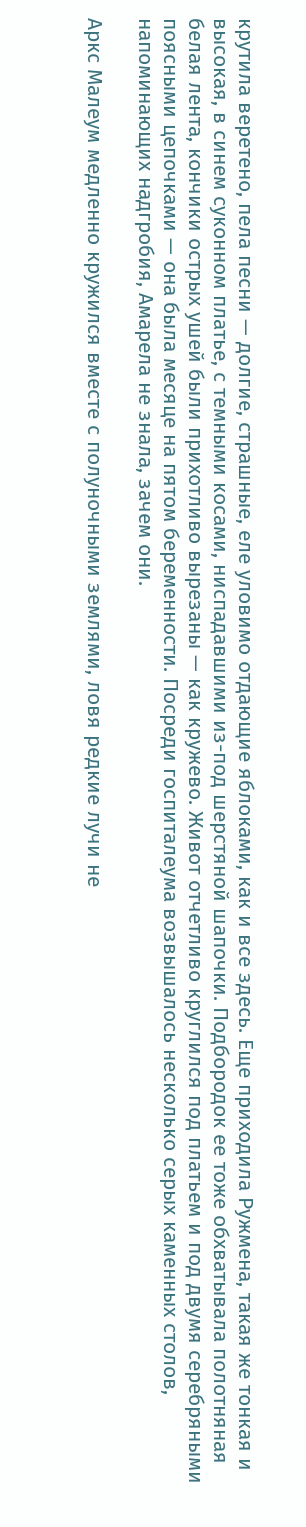крутила веретено, пела песни — долгие, страшные, еле уловимо отдающие яблоками, как и все здесь. Еще приходила Ружмена, такая же тонкая и высокая, в синем суконном платье, с темными косами, ниспадавшими из-под шерстяной шапочки. Подбородок ее тоже обхватывала полотняная белая лента, кончики острых ушей были прихотливо вырезаны — как кружево. Живот отчетливо круглился под платьем и под двумя серебряными поясными цепочками — она была месяце на пятом беременности. Посреди госпиталеума возвышалось несколько серых каменных столов, напоминающих надгробия, Амарела не знала, зачем они.

Аркс Малеум медленно кружился вместе с полуночными землями, ловя редкие лучи не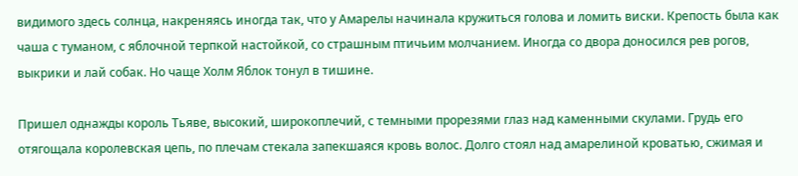видимого здесь солнца, накреняясь иногда так, что у Амарелы начинала кружиться голова и ломить виски. Крепость была как чаша с туманом, с яблочной терпкой настойкой, со страшным птичьим молчанием. Иногда со двора доносился рев рогов, выкрики и лай собак. Но чаще Холм Яблок тонул в тишине.

Пришел однажды король Тьяве, высокий, широкоплечий, с темными прорезями глаз над каменными скулами. Грудь его отягощала королевская цепь, по плечам стекала запекшаяся кровь волос. Долго стоял над амарелиной кроватью, сжимая и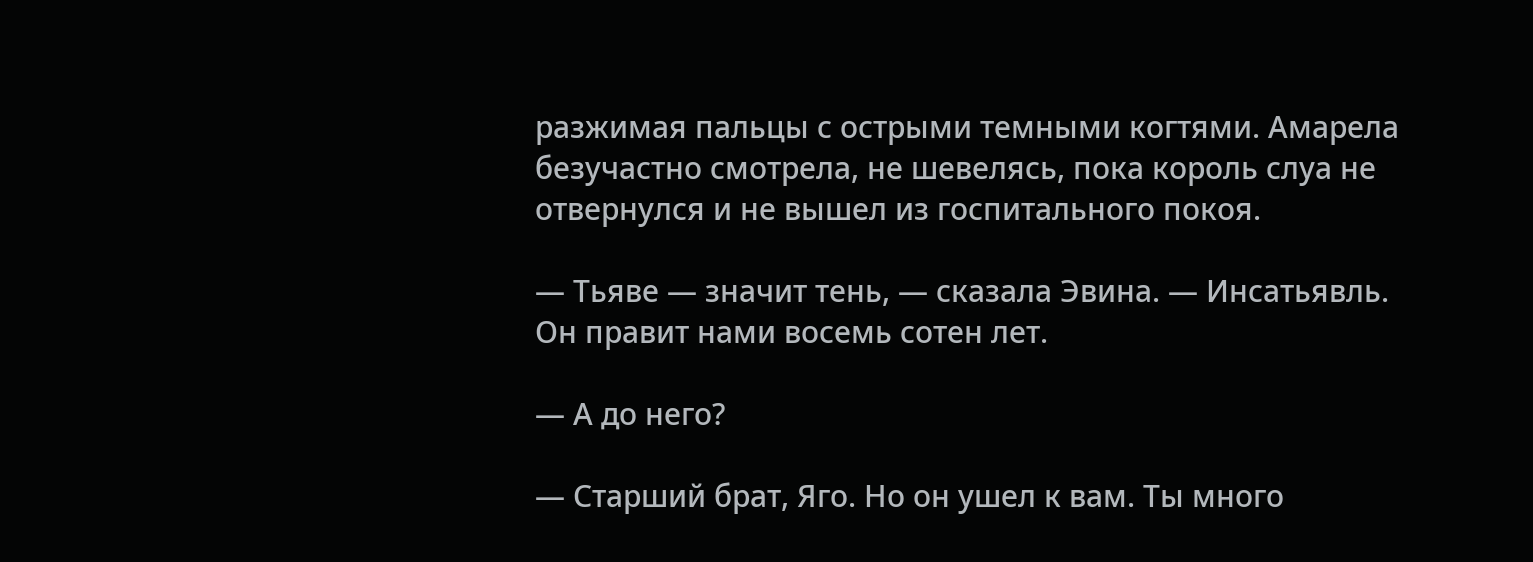разжимая пальцы с острыми темными когтями. Амарела безучастно смотрела, не шевелясь, пока король слуа не отвернулся и не вышел из госпитального покоя.

— Тьяве — значит тень, — сказала Эвина. — Инсатьявль. Он правит нами восемь сотен лет.

— А до него?

— Старший брат, Яго. Но он ушел к вам. Ты много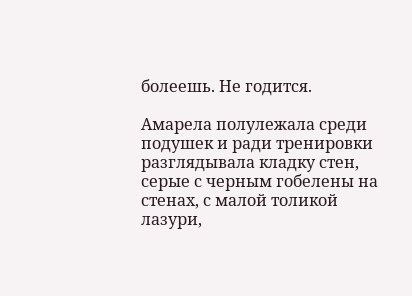болеешь. Не годится.

Амарела полулежала среди подушек и ради тренировки разглядывала кладку стен, серые с черным гобелены на стенах, с малой толикой лазури,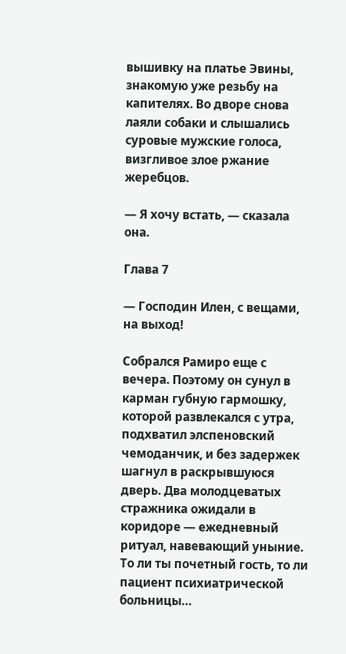вышивку на платье Эвины, знакомую уже резьбу на капителях. Во дворе снова лаяли собаки и слышались суровые мужские голоса, визгливое злое ржание жеребцов.

— Я хочу встать, — сказала она.

Глава 7

— Господин Илен, с вещами, на выход!

Собрался Рамиро еще с вечера. Поэтому он сунул в карман губную гармошку, которой развлекался с утра, подхватил элспеновский чемоданчик, и без задержек шагнул в раскрывшуюся дверь. Два молодцеватых стражника ожидали в коридоре — ежедневный ритуал, навевающий уныние. То ли ты почетный гость, то ли пациент психиатрической больницы…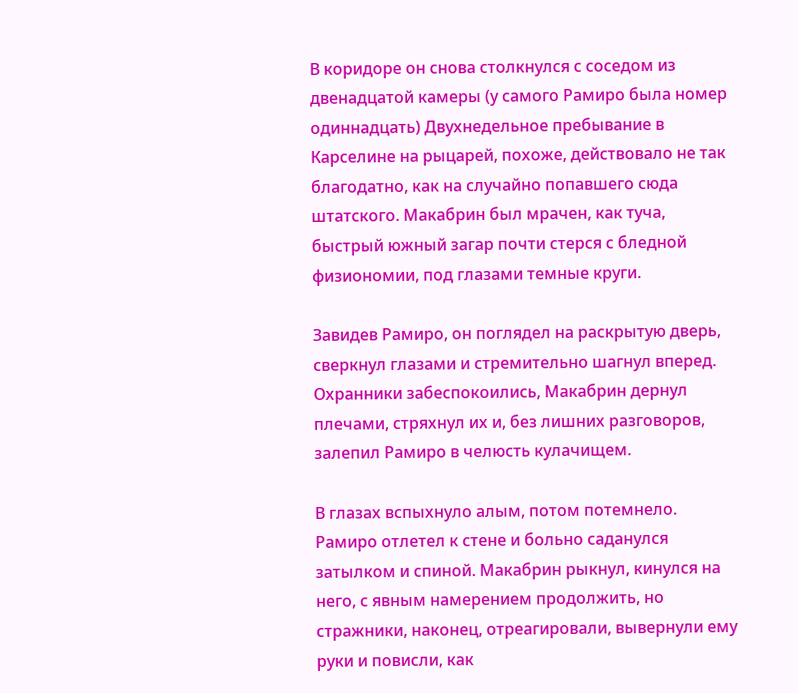В коридоре он снова столкнулся с соседом из двенадцатой камеры (у самого Рамиро была номер одиннадцать) Двухнедельное пребывание в Карселине на рыцарей, похоже, действовало не так благодатно, как на случайно попавшего сюда штатского. Макабрин был мрачен, как туча, быстрый южный загар почти стерся с бледной физиономии, под глазами темные круги.

Завидев Рамиро, он поглядел на раскрытую дверь, сверкнул глазами и стремительно шагнул вперед. Охранники забеспокоились, Макабрин дернул плечами, стряхнул их и, без лишних разговоров, залепил Рамиро в челюсть кулачищем.

В глазах вспыхнуло алым, потом потемнело. Рамиро отлетел к стене и больно саданулся затылком и спиной. Макабрин рыкнул, кинулся на него, с явным намерением продолжить, но стражники, наконец, отреагировали, вывернули ему руки и повисли, как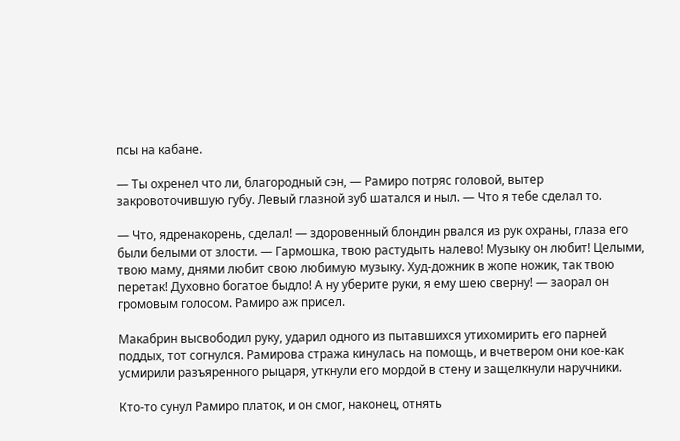псы на кабане.

— Ты охренел что ли, благородный сэн, — Рамиро потряс головой, вытер закровоточившую губу. Левый глазной зуб шатался и ныл. — Что я тебе сделал то.

— Что, ядренакорень, сделал! — здоровенный блондин рвался из рук охраны, глаза его были белыми от злости. — Гармошка, твою растудыть налево! Музыку он любит! Целыми, твою маму, днями любит свою любимую музыку. Худ-дожник в жопе ножик, так твою перетак! Духовно богатое быдло! А ну уберите руки, я ему шею сверну! — заорал он громовым голосом. Рамиро аж присел.

Макабрин высвободил руку, ударил одного из пытавшихся утихомирить его парней поддых, тот согнулся. Рамирова стража кинулась на помощь, и вчетвером они кое-как усмирили разъяренного рыцаря, уткнули его мордой в стену и защелкнули наручники.

Кто-то сунул Рамиро платок, и он смог, наконец, отнять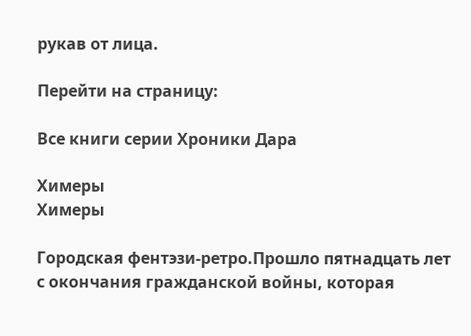рукав от лица.

Перейти на страницу:

Все книги серии Хроники Дара

Химеры
Химеры

Городская фентэзи-ретро.Прошло пятнадцать лет с окончания гражданской войны, которая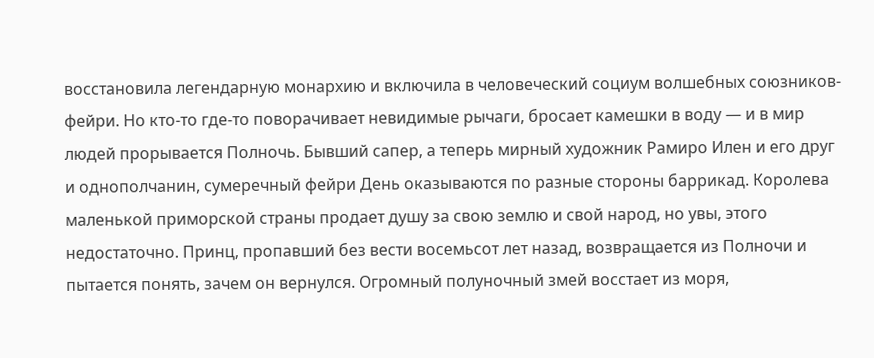восстановила легендарную монархию и включила в человеческий социум волшебных союзников-фейри. Но кто-то где-то поворачивает невидимые рычаги, бросает камешки в воду — и в мир людей прорывается Полночь. Бывший сапер, а теперь мирный художник Рамиро Илен и его друг и однополчанин, сумеречный фейри День оказываются по разные стороны баррикад. Королева маленькой приморской страны продает душу за свою землю и свой народ, но увы, этого недостаточно. Принц, пропавший без вести восемьсот лет назад, возвращается из Полночи и пытается понять, зачем он вернулся. Огромный полуночный змей восстает из моря,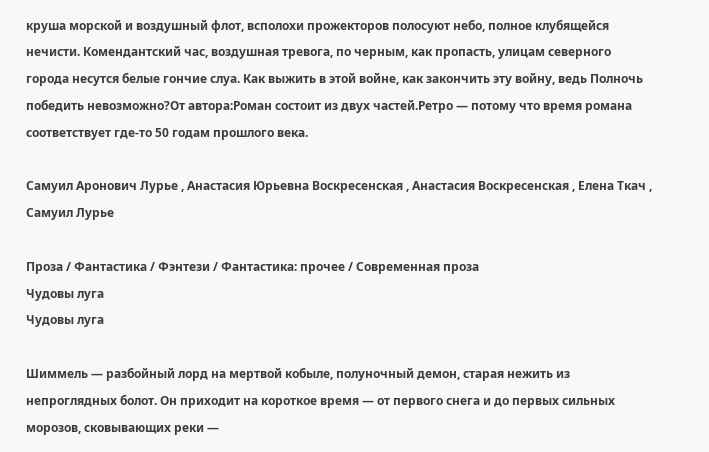круша морской и воздушный флот, всполохи прожекторов полосуют небо, полное клубящейся нечисти. Комендантский час, воздушная тревога, по черным, как пропасть, улицам северного города несутся белые гончие слуа. Как выжить в этой войне, как закончить эту войну, ведь Полночь победить невозможно?От автора:Роман состоит из двух частей.Ретро — потому что время романа соответствует где-то 50 годам прошлого века.

Самуил Аронович Лурье , Анастасия Юрьевна Воскресенская , Анастасия Воскресенская , Елена Ткач , Самуил Лурье

Проза / Фантастика / Фэнтези / Фантастика: прочее / Современная проза
Чудовы луга
Чудовы луга

Шиммель — разбойный лорд на мертвой кобыле, полуночный демон, старая нежить из непроглядных болот. Он приходит на короткое время — от первого снега и до первых сильных морозов, сковывающих реки —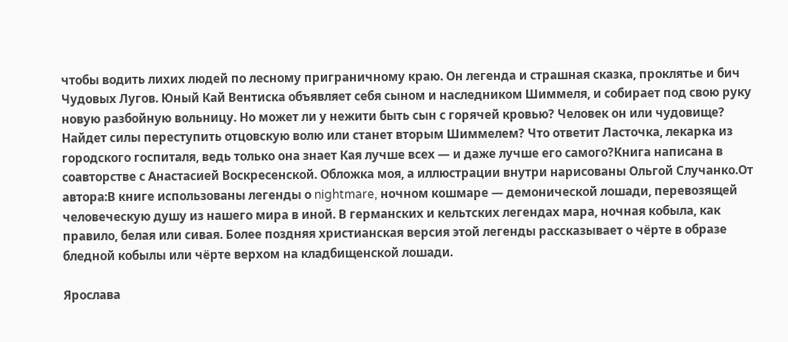чтобы водить лихих людей по лесному приграничному краю. Он легенда и страшная сказка, проклятье и бич Чудовых Лугов. Юный Кай Вентиска объявляет себя сыном и наследником Шиммеля, и собирает под свою руку новую разбойную вольницу. Но может ли у нежити быть сын с горячей кровью? Человек он или чудовище? Найдет силы переступить отцовскую волю или станет вторым Шиммелем? Что ответит Ласточка, лекарка из городского госпиталя, ведь только она знает Кая лучше всех — и даже лучше его самого?Книга написана в соавторстве с Анастасией Воскресенской. Обложка моя, а иллюстрации внутри нарисованы Ольгой Случанко.От автора:В книге использованы легенды о nightmare, ночном кошмаре — демонической лошади, перевозящей человеческую душу из нашего мира в иной. В германских и кельтских легендах мара, ночная кобыла, как правило, белая или сивая. Более поздняя христианская версия этой легенды рассказывает о чёрте в образе бледной кобылы или чёрте верхом на кладбищенской лошади.

Ярослава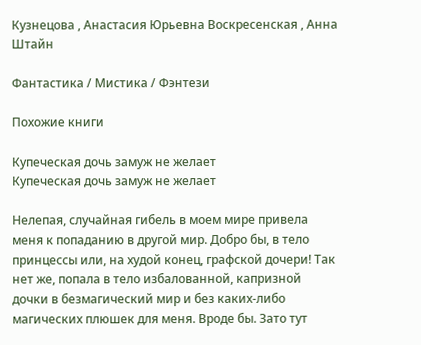Кузнецова , Анастасия Юрьевна Воскресенская , Анна Штайн

Фантастика / Мистика / Фэнтези

Похожие книги

Купеческая дочь замуж не желает
Купеческая дочь замуж не желает

Нелепая, случайная гибель в моем мире привела меня к попаданию в другой мир. Добро бы, в тело принцессы или, на худой конец, графской дочери! Так нет же, попала в тело избалованной, капризной дочки в безмагический мир и без каких-либо магических плюшек для меня. Вроде бы. Зато тут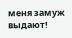меня замуж выдают!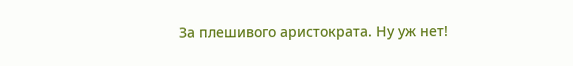За плешивого аристократа. Ну уж нет!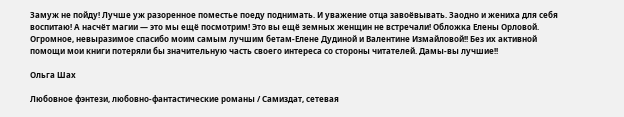Замуж не пойду! Лучше уж разоренное поместье поеду поднимать. И уважение отца завоёвывать. Заодно и жениха для себя воспитаю! А насчёт магии — это мы ещё посмотрим! Это вы ещё земных женщин не встречали! Обложка Елены Орловой. Огромное, невыразимое спасибо моим самым лучшим бетам-Елене Дудиной и Валентине Измайловой!! Без их активной помощи мои книги потеряли бы значительную часть своего интереса со стороны читателей. Дамы-вы лучшие!!

Ольга Шах

Любовное фэнтези, любовно-фантастические романы / Самиздат, сетевая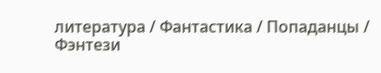литература / Фантастика / Попаданцы / Фэнтези